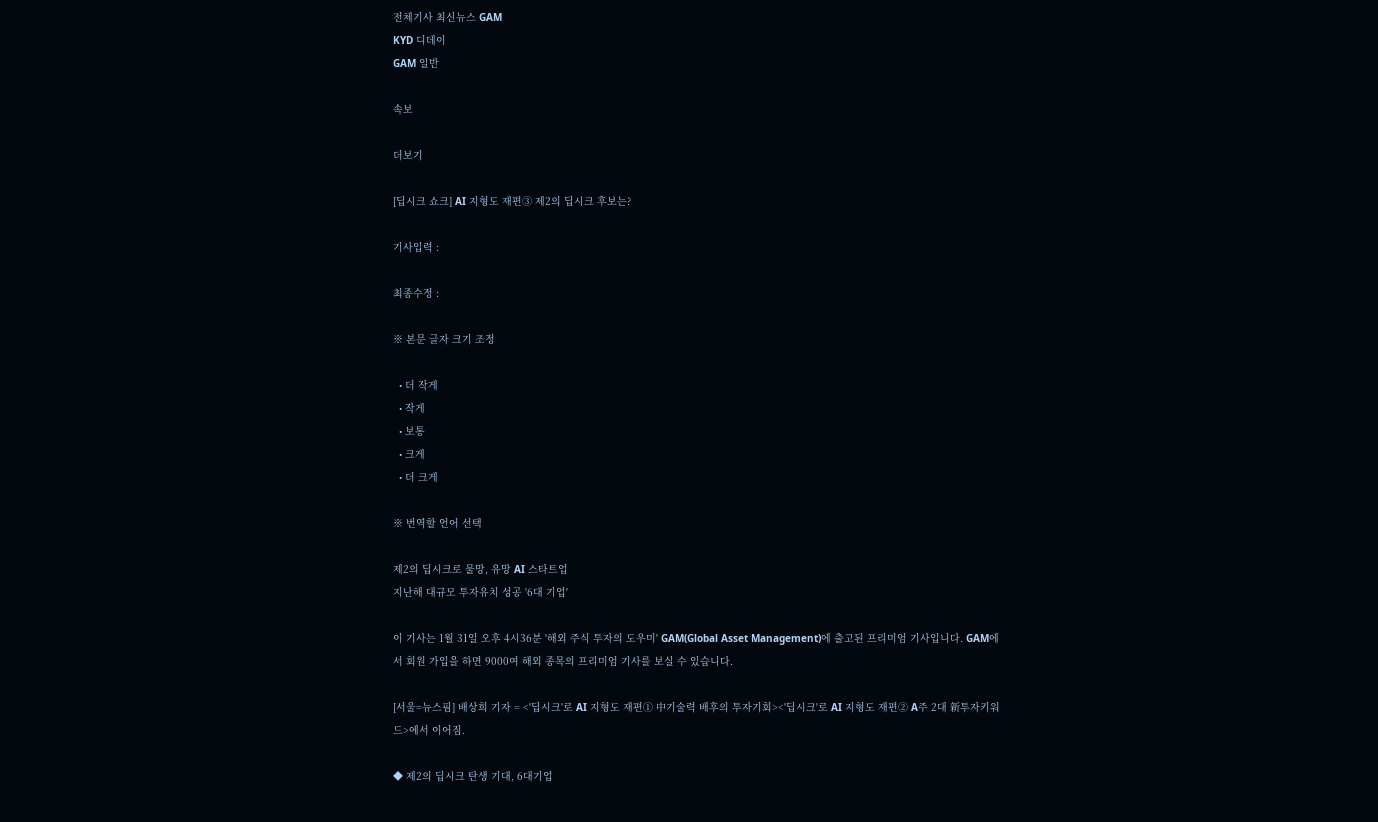전체기사 최신뉴스 GAM
KYD 디데이
GAM 일반

속보

더보기

[딥시크 쇼크] AI 지형도 재편③ 제2의 딥시크 후보는?

기사입력 :

최종수정 :

※ 본문 글자 크기 조정

  • 더 작게
  • 작게
  • 보통
  • 크게
  • 더 크게

※ 번역할 언어 선택

제2의 딥시크로 물망, 유망 AI 스타트업
지난해 대규모 투자유치 성공 '6대 기업'

이 기사는 1월 31일 오후 4시36분 '해외 주식 투자의 도우미' GAM(Global Asset Management)에 출고된 프리미엄 기사입니다. GAM에서 회원 가입을 하면 9000여 해외 종목의 프리미엄 기사를 보실 수 있습니다.

[서울=뉴스핌] 배상희 기자 = <'딥시크'로 AI 지형도 재편① 中기술력 배후의 투자기회><'딥시크'로 AI 지형도 재편② A주 2대 新투자키워드>에서 이어짐.

◆ 제2의 딥시크 탄생 기대, 6대기업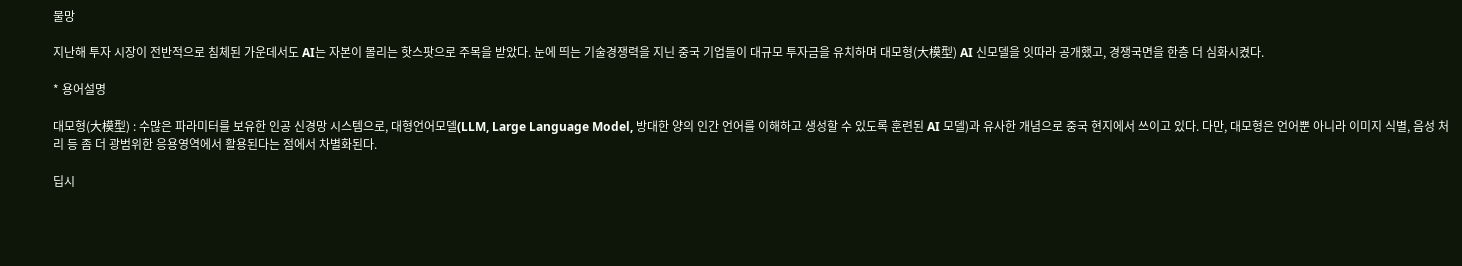물망

지난해 투자 시장이 전반적으로 침체된 가운데서도 AI는 자본이 몰리는 핫스팟으로 주목을 받았다. 눈에 띄는 기술경쟁력을 지닌 중국 기업들이 대규모 투자금을 유치하며 대모형(大模型) AI 신모델을 잇따라 공개했고, 경쟁국면을 한층 더 심화시켰다.

* 용어설명

대모형(大模型) : 수많은 파라미터를 보유한 인공 신경망 시스템으로, 대형언어모델(LLM, Large Language Model, 방대한 양의 인간 언어를 이해하고 생성할 수 있도록 훈련된 AI 모델)과 유사한 개념으로 중국 현지에서 쓰이고 있다. 다만, 대모형은 언어뿐 아니라 이미지 식별, 음성 처리 등 좀 더 광범위한 응용영역에서 활용된다는 점에서 차별화된다.

딥시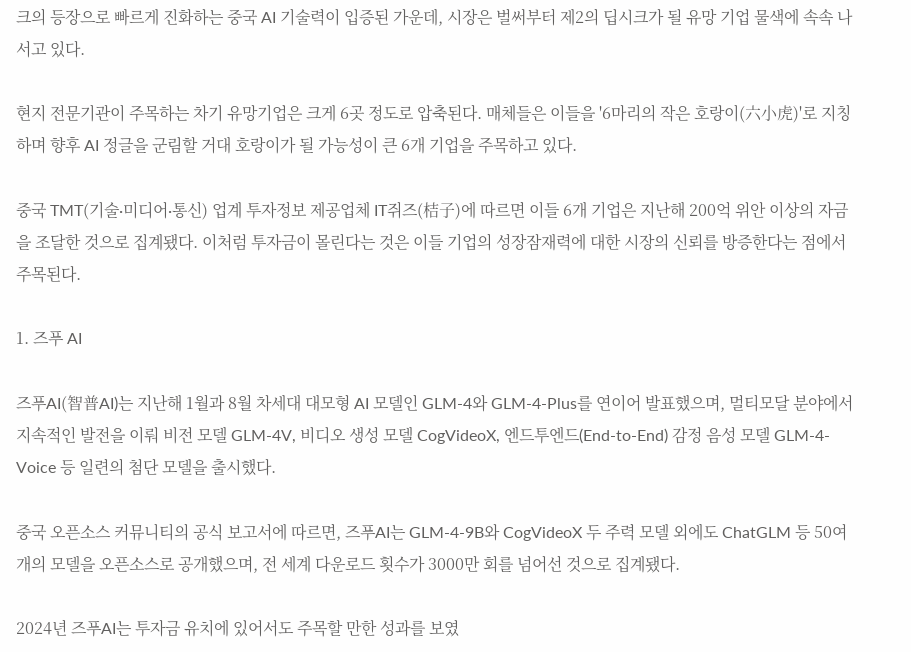크의 등장으로 빠르게 진화하는 중국 AI 기술력이 입증된 가운데, 시장은 벌써부터 제2의 딥시크가 될 유망 기업 물색에 속속 나서고 있다.

현지 전문기관이 주목하는 차기 유망기업은 크게 6곳 정도로 압축된다. 매체들은 이들을 '6마리의 작은 호랑이(六小虎)'로 지칭하며 향후 AI 정글을 군림할 거대 호랑이가 될 가능성이 큰 6개 기업을 주목하고 있다.

중국 TMT(기술∙미디어∙통신) 업계 투자정보 제공업체 IT쥐즈(桔子)에 따르면 이들 6개 기업은 지난해 200억 위안 이상의 자금을 조달한 것으로 집계됐다. 이처럼 투자금이 몰린다는 것은 이들 기업의 성장잠재력에 대한 시장의 신뢰를 방증한다는 점에서 주목된다.

1. 즈푸 AI

즈푸AI(智普AI)는 지난해 1월과 8월 차세대 대모형 AI 모델인 GLM-4와 GLM-4-Plus를 연이어 발표했으며, 멀티모달 분야에서 지속적인 발전을 이뤄 비전 모델 GLM-4V, 비디오 생성 모델 CogVideoX, 엔드투엔드(End-to-End) 감정 음성 모델 GLM-4-Voice 등 일련의 첨단 모델을 출시했다.

중국 오픈소스 커뮤니티의 공식 보고서에 따르면, 즈푸AI는 GLM-4-9B와 CogVideoX 두 주력 모델 외에도 ChatGLM 등 50여 개의 모델을 오픈소스로 공개했으며, 전 세계 다운로드 횟수가 3000만 회를 넘어선 것으로 집계됐다.

2024년 즈푸AI는 투자금 유치에 있어서도 주목할 만한 성과를 보였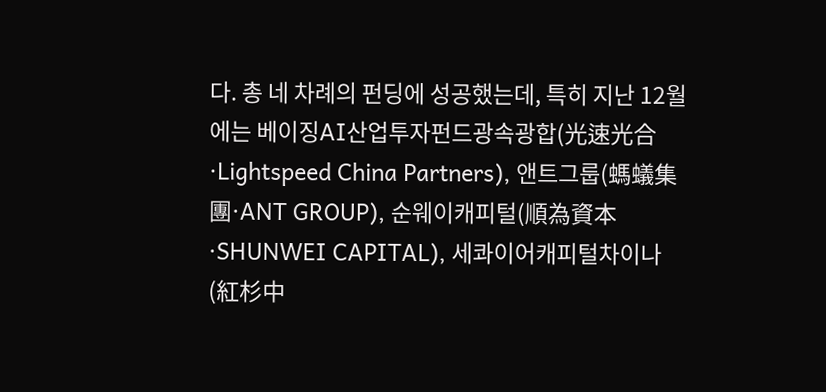다. 총 네 차례의 펀딩에 성공했는데, 특히 지난 12월에는 베이징AI산업투자펀드광속광합(光速光合∙Lightspeed China Partners), 앤트그룹(螞蟻集團∙ANT GROUP), 순웨이캐피털(順為資本∙SHUNWEI CAPITAL), 세콰이어캐피털차이나(紅杉中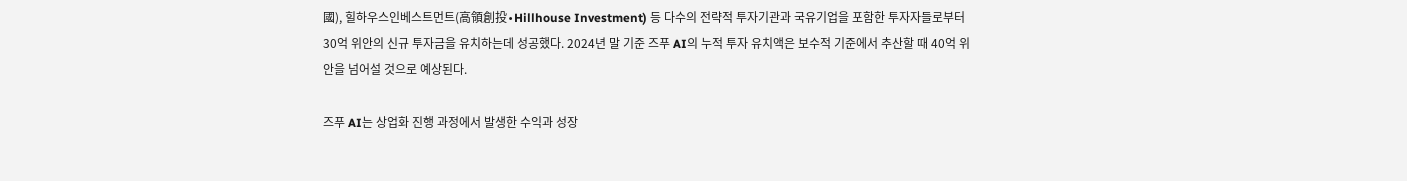國), 힐하우스인베스트먼트(高領創投∙Hillhouse Investment) 등 다수의 전략적 투자기관과 국유기업을 포함한 투자자들로부터 30억 위안의 신규 투자금을 유치하는데 성공했다. 2024년 말 기준 즈푸 AI의 누적 투자 유치액은 보수적 기준에서 추산할 때 40억 위안을 넘어설 것으로 예상된다.

즈푸 AI는 상업화 진행 과정에서 발생한 수익과 성장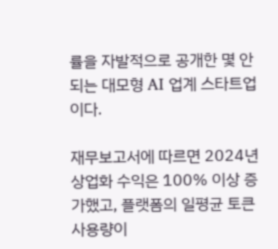률을 자발적으로 공개한 몇 안 되는 대모형 AI 업계 스타트업이다.

재무보고서에 따르면 2024년 상업화 수익은 100% 이상 증가했고, 플랫폼의 일평균 토큰 사용량이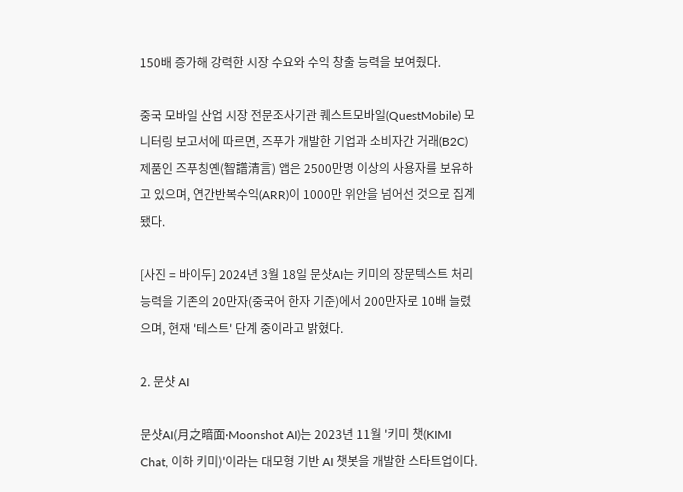150배 증가해 강력한 시장 수요와 수익 창출 능력을 보여줬다.

중국 모바일 산업 시장 전문조사기관 퀘스트모바일(QuestMobile) 모니터링 보고서에 따르면, 즈푸가 개발한 기업과 소비자간 거래(B2C) 제품인 즈푸칭옌(智譜清言) 앱은 2500만명 이상의 사용자를 보유하고 있으며, 연간반복수익(ARR)이 1000만 위안을 넘어선 것으로 집계됐다.

[사진 = 바이두] 2024년 3월 18일 문샷AI는 키미의 장문텍스트 처리 능력을 기존의 20만자(중국어 한자 기준)에서 200만자로 10배 늘렸으며, 현재 '테스트' 단계 중이라고 밝혔다.

2. 문샷 AI

문샷AI(月之暗面∙Moonshot AI)는 2023년 11월 '키미 챗(KIMI Chat, 이하 키미)'이라는 대모형 기반 AI 챗봇을 개발한 스타트업이다.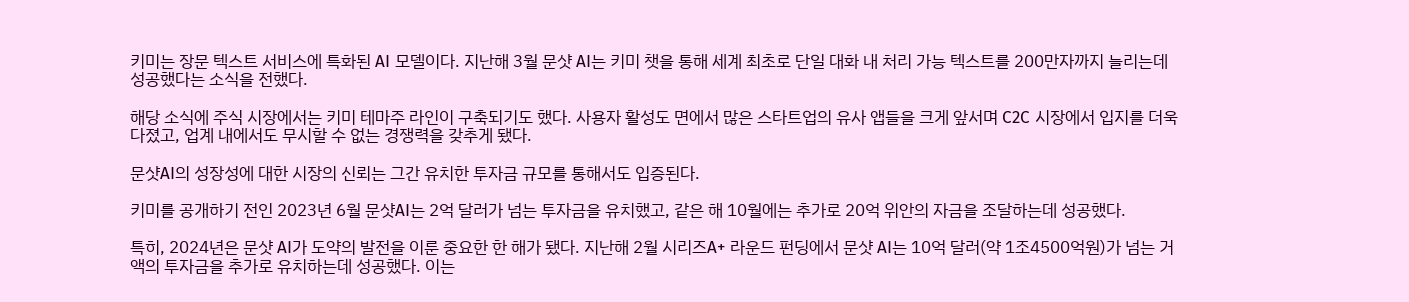키미는 장문 텍스트 서비스에 특화된 AI 모델이다. 지난해 3월 문샷 AI는 키미 챗을 통해 세계 최초로 단일 대화 내 처리 가능 텍스트를 200만자까지 늘리는데 성공했다는 소식을 전했다.

해당 소식에 주식 시장에서는 키미 테마주 라인이 구축되기도 했다. 사용자 활성도 면에서 많은 스타트업의 유사 앱들을 크게 앞서며 C2C 시장에서 입지를 더욱 다졌고, 업계 내에서도 무시할 수 없는 경쟁력을 갖추게 됐다.

문샷AI의 성장성에 대한 시장의 신뢰는 그간 유치한 투자금 규모를 통해서도 입증된다.

키미를 공개하기 전인 2023년 6월 문샷AI는 2억 달러가 넘는 투자금을 유치했고, 같은 해 10월에는 추가로 20억 위안의 자금을 조달하는데 성공했다.

특히, 2024년은 문샷 AI가 도약의 발전을 이룬 중요한 한 해가 됐다. 지난해 2월 시리즈A+ 라운드 펀딩에서 문샷 AI는 10억 달러(약 1조4500억원)가 넘는 거액의 투자금을 추가로 유치하는데 성공했다. 이는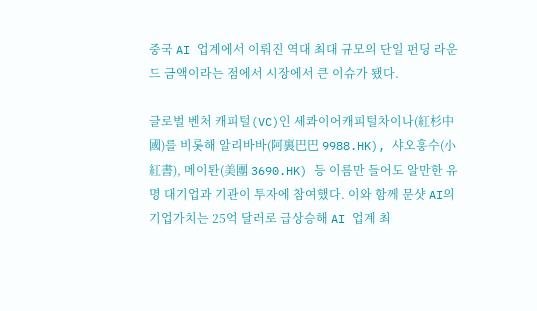중국 AI 업계에서 이뤄진 역대 최대 규모의 단일 펀딩 라운드 금액이라는 점에서 시장에서 큰 이슈가 됐다.

글로벌 벤처 캐피털(VC)인 세콰이어캐피털차이나(紅杉中國)를 비롯해 알리바바(阿裏巴巴 9988.HK), 샤오훙수(小紅書), 메이퇀(美團 3690.HK) 등 이름만 들어도 알만한 유명 대기업과 기관이 투자에 참여했다. 이와 함께 문샷 AI의 기업가치는 25억 달러로 급상승해 AI 업계 최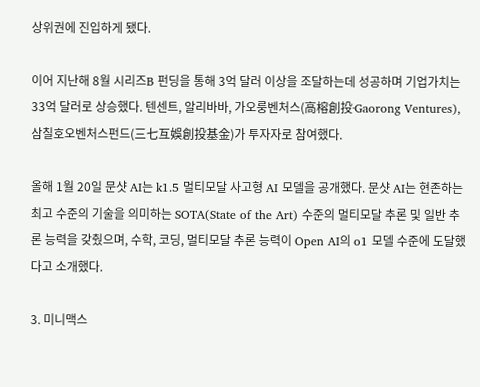상위권에 진입하게 됐다.

이어 지난해 8월 시리즈B 펀딩을 통해 3억 달러 이상을 조달하는데 성공하며 기업가치는 33억 달러로 상승했다. 텐센트, 알리바바, 가오룽벤처스(高榕創投∙Gaorong Ventures), 삼칠호오벤처스펀드(三七互娛創投基金)가 투자자로 참여했다.

올해 1월 20일 문샷 AI는 k1.5 멀티모달 사고형 AI 모델을 공개했다. 문샷 AI는 현존하는 최고 수준의 기술을 의미하는 SOTA(State of the Art) 수준의 멀티모달 추론 및 일반 추론 능력을 갖췄으며, 수학, 코딩, 멀티모달 추론 능력이 Open AI의 o1 모델 수준에 도달했다고 소개했다.

3. 미니맥스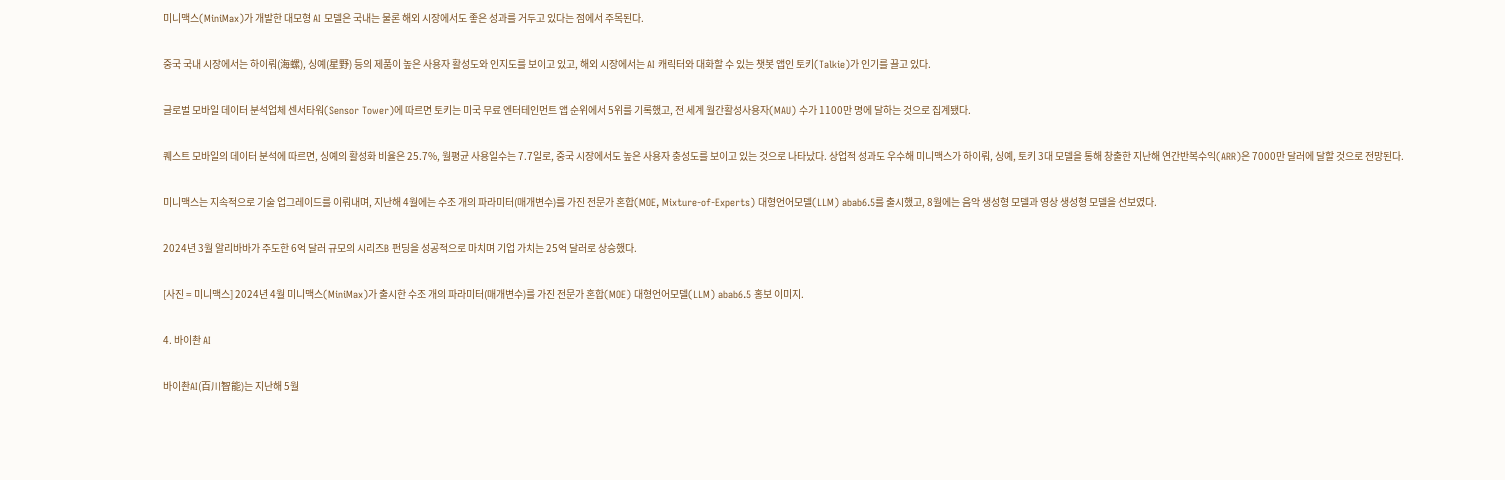미니맥스(MiniMax)가 개발한 대모형 AI 모델은 국내는 물론 해외 시장에서도 좋은 성과를 거두고 있다는 점에서 주목된다.

중국 국내 시장에서는 하이뤄(海螺), 싱예(星野) 등의 제품이 높은 사용자 활성도와 인지도를 보이고 있고, 해외 시장에서는 AI 캐릭터와 대화할 수 있는 챗봇 앱인 토키(Talkie)가 인기를 끌고 있다.

글로벌 모바일 데이터 분석업체 센서타워(Sensor Tower)에 따르면 토키는 미국 무료 엔터테인먼트 앱 순위에서 5위를 기록했고, 전 세계 월간활성사용자(MAU) 수가 1100만 명에 달하는 것으로 집계됐다.

퀘스트 모바일의 데이터 분석에 따르면, 싱예의 활성화 비율은 25.7%, 월평균 사용일수는 7.7일로, 중국 시장에서도 높은 사용자 충성도를 보이고 있는 것으로 나타났다. 상업적 성과도 우수해 미니맥스가 하이뤄, 싱예, 토키 3대 모델을 통해 창출한 지난해 연간반복수익(ARR)은 7000만 달러에 달할 것으로 전망된다.

미니맥스는 지속적으로 기술 업그레이드를 이뤄내며, 지난해 4월에는 수조 개의 파라미터(매개변수)를 가진 전문가 혼합(MOE, Mixture-of-Experts) 대형언어모델(LLM) abab6.5를 출시했고, 8월에는 음악 생성형 모델과 영상 생성형 모델을 선보였다.

2024년 3월 알리바바가 주도한 6억 달러 규모의 시리즈B 펀딩을 성공적으로 마치며 기업 가치는 25억 달러로 상승했다.

[사진 = 미니맥스] 2024년 4월 미니맥스(MiniMax)가 출시한 수조 개의 파라미터(매개변수)를 가진 전문가 혼합(MOE) 대형언어모델(LLM) abab6.5 홍보 이미지.

4. 바이촨 AI

바이촨AI(百川智能)는 지난해 5월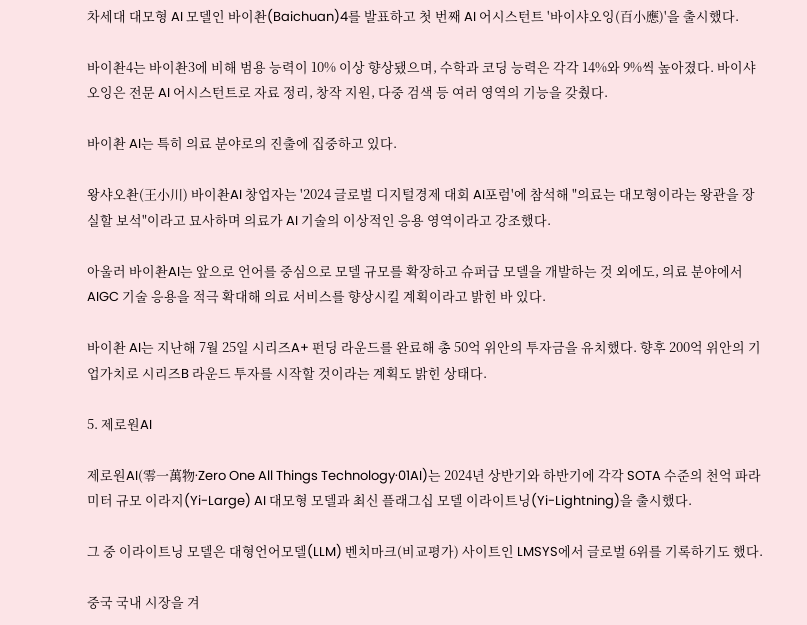차세대 대모형 AI 모델인 바이촨(Baichuan)4를 발표하고 첫 번째 AI 어시스턴트 '바이샤오잉(百小應)'을 출시했다.

바이촨4는 바이촨3에 비해 범용 능력이 10% 이상 향상됐으며, 수학과 코딩 능력은 각각 14%와 9%씩 높아졌다. 바이샤오잉은 전문 AI 어시스턴트로 자료 정리, 창작 지원, 다중 검색 등 여러 영역의 기능을 갖췄다.

바이촨 AI는 특히 의료 분야로의 진출에 집중하고 있다.

왕샤오촨(王小川) 바이촨AI 창업자는 '2024 글로벌 디지털경제 대회 AI포럼'에 참석해 "의료는 대모형이라는 왕관을 장실할 보석"이라고 묘사하며 의료가 AI 기술의 이상적인 응용 영역이라고 강조했다.

아울러 바이촨AI는 앞으로 언어를 중심으로 모델 규모를 확장하고 슈퍼급 모델을 개발하는 것 외에도, 의료 분야에서 AIGC 기술 응용을 적극 확대해 의료 서비스를 향상시킬 계획이라고 밝힌 바 있다.

바이촨 AI는 지난해 7월 25일 시리즈A+ 펀딩 라운드를 완료해 총 50억 위안의 투자금을 유치했다. 향후 200억 위안의 기업가치로 시리즈B 라운드 투자를 시작할 것이라는 계획도 밝힌 상태다.

5. 제로원AI

제로원AI(零一萬物∙Zero One All Things Technology∙01AI)는 2024년 상반기와 하반기에 각각 SOTA 수준의 천억 파라미터 규모 이라지(Yi-Large) AI 대모형 모델과 최신 플래그십 모델 이라이트닝(Yi-Lightning)을 출시했다.

그 중 이라이트닝 모델은 대형언어모델(LLM) 벤치마크(비교평가) 사이트인 LMSYS에서 글로벌 6위를 기록하기도 했다.

중국 국내 시장을 겨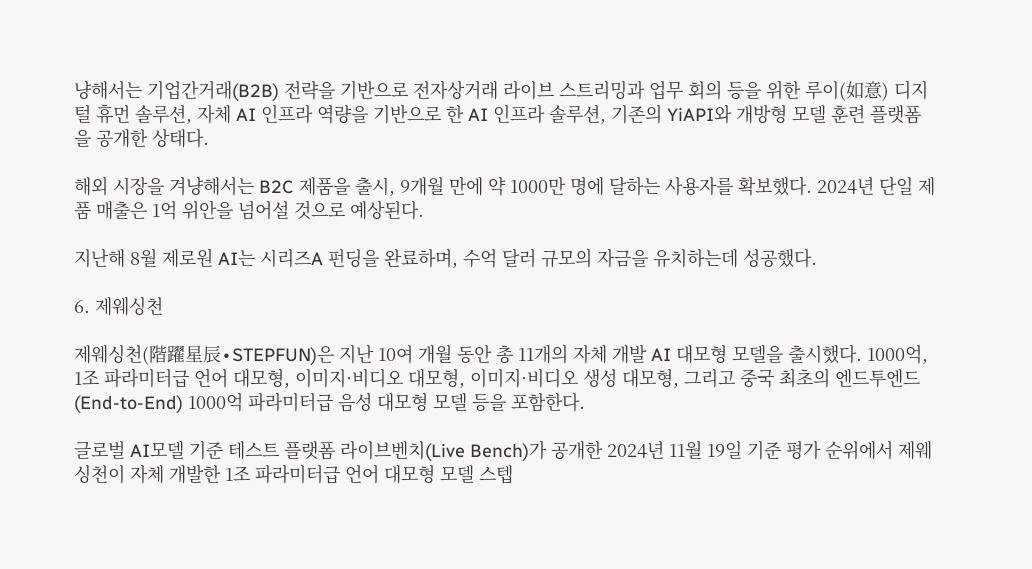냥해서는 기업간거래(B2B) 전략을 기반으로 전자상거래 라이브 스트리밍과 업무 회의 등을 위한 루이(如意) 디지털 휴먼 솔루션, 자체 AI 인프라 역량을 기반으로 한 AI 인프라 솔루션, 기존의 YiAPI와 개방형 모델 훈련 플랫폼을 공개한 상태다.

해외 시장을 겨냥해서는 B2C 제품을 출시, 9개월 만에 약 1000만 명에 달하는 사용자를 확보했다. 2024년 단일 제품 매출은 1억 위안을 넘어설 것으로 예상된다.

지난해 8월 제로원 AI는 시리즈A 펀딩을 완료하며, 수억 달러 규모의 자금을 유치하는데 성공했다.

6. 제웨싱천

제웨싱천(階躍星辰∙STEPFUN)은 지난 10여 개월 동안 총 11개의 자체 개발 AI 대모형 모델을 출시했다. 1000억, 1조 파라미터급 언어 대모형, 이미지·비디오 대모형, 이미지·비디오 생성 대모형, 그리고 중국 최초의 엔드투엔드(End-to-End) 1000억 파라미터급 음성 대모형 모델 등을 포함한다.

글로벌 AI모델 기준 테스트 플랫폼 라이브벤치(Live Bench)가 공개한 2024년 11월 19일 기준 평가 순위에서 제웨싱천이 자체 개발한 1조 파라미터급 언어 대모형 모델 스텝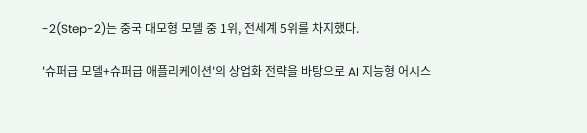-2(Step-2)는 중국 대모형 모델 중 1위, 전세계 5위를 차지했다.

'슈퍼급 모델+슈퍼급 애플리케이션'의 상업화 전략을 바탕으로 AI 지능형 어시스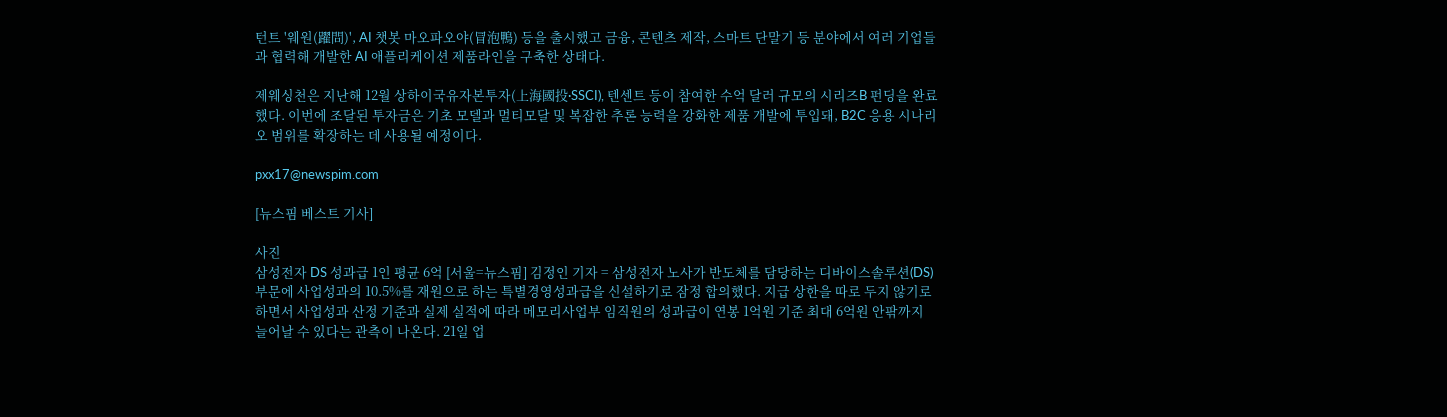턴트 '웨원(躍問)', AI 챗봇 마오파오야(冒泡鴨) 등을 출시했고 금융, 콘텐츠 제작, 스마트 단말기 등 분야에서 여러 기업들과 협력해 개발한 AI 애플리케이션 제품라인을 구축한 상태다.

제웨싱천은 지난해 12월 상하이국유자본투자(上海國投∙SSCI), 텐센트 등이 참여한 수억 달러 규모의 시리즈B 펀딩을 완료했다. 이번에 조달된 투자금은 기초 모델과 멀티모달 및 복잡한 추론 능력을 강화한 제품 개발에 투입돼, B2C 응용 시나리오 범위를 확장하는 데 사용될 예정이다.

pxx17@newspim.com

[뉴스핌 베스트 기사]

사진
삼성전자 DS 성과급 1인 평균 6억 [서울=뉴스핌] 김정인 기자 = 삼성전자 노사가 반도체를 담당하는 디바이스솔루션(DS) 부문에 사업성과의 10.5%를 재원으로 하는 특별경영성과급을 신설하기로 잠정 합의했다. 지급 상한을 따로 두지 않기로 하면서 사업성과 산정 기준과 실제 실적에 따라 메모리사업부 임직원의 성과급이 연봉 1억원 기준 최대 6억원 안팎까지 늘어날 수 있다는 관측이 나온다. 21일 업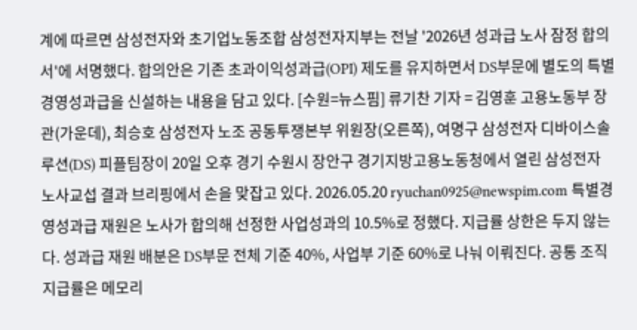계에 따르면 삼성전자와 초기업노동조합 삼성전자지부는 전날 '2026년 성과급 노사 잠정 합의서'에 서명했다. 합의안은 기존 초과이익성과급(OPI) 제도를 유지하면서 DS부문에 별도의 특별경영성과급을 신설하는 내용을 담고 있다. [수원=뉴스핌] 류기찬 기자 = 김영훈 고용노동부 장관(가운데), 최승호 삼성전자 노조 공동투쟁본부 위원장(오른쪽), 여명구 삼성전자 디바이스솔루션(DS) 피플팀장이 20일 오후 경기 수원시 장안구 경기지방고용노동청에서 열린 삼성전자 노사교섭 결과 브리핑에서 손을 맞잡고 있다. 2026.05.20 ryuchan0925@newspim.com 특별경영성과급 재원은 노사가 합의해 선정한 사업성과의 10.5%로 정했다. 지급률 상한은 두지 않는다. 성과급 재원 배분은 DS부문 전체 기준 40%, 사업부 기준 60%로 나눠 이뤄진다. 공통 조직 지급률은 메모리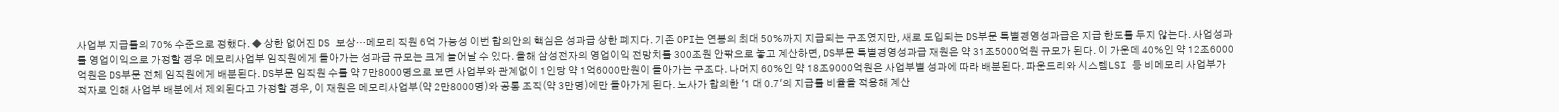사업부 지급률의 70% 수준으로 정했다. ◆ 상한 없어진 DS 보상…메모리 직원 6억 가능성 이번 합의안의 핵심은 성과급 상한 폐지다. 기존 OPI는 연봉의 최대 50%까지 지급되는 구조였지만, 새로 도입되는 DS부문 특별경영성과급은 지급 한도를 두지 않는다. 사업성과를 영업이익으로 가정할 경우 메모리사업부 임직원에게 돌아가는 성과급 규모는 크게 늘어날 수 있다. 올해 삼성전자의 영업이익 전망치를 300조원 안팎으로 놓고 계산하면, DS부문 특별경영성과급 재원은 약 31조5000억원 규모가 된다. 이 가운데 40%인 약 12조6000억원은 DS부문 전체 임직원에게 배분된다. DS부문 임직원 수를 약 7만8000명으로 보면 사업부와 관계없이 1인당 약 1억6000만원이 돌아가는 구조다. 나머지 60%인 약 18조9000억원은 사업부별 성과에 따라 배분된다. 파운드리와 시스템LSI 등 비메모리 사업부가 적자로 인해 사업부 배분에서 제외된다고 가정할 경우, 이 재원은 메모리사업부(약 2만8000명)와 공통 조직(약 3만명)에만 돌아가게 된다. 노사가 합의한 '1 대 0.7'의 지급률 비율을 적용해 계산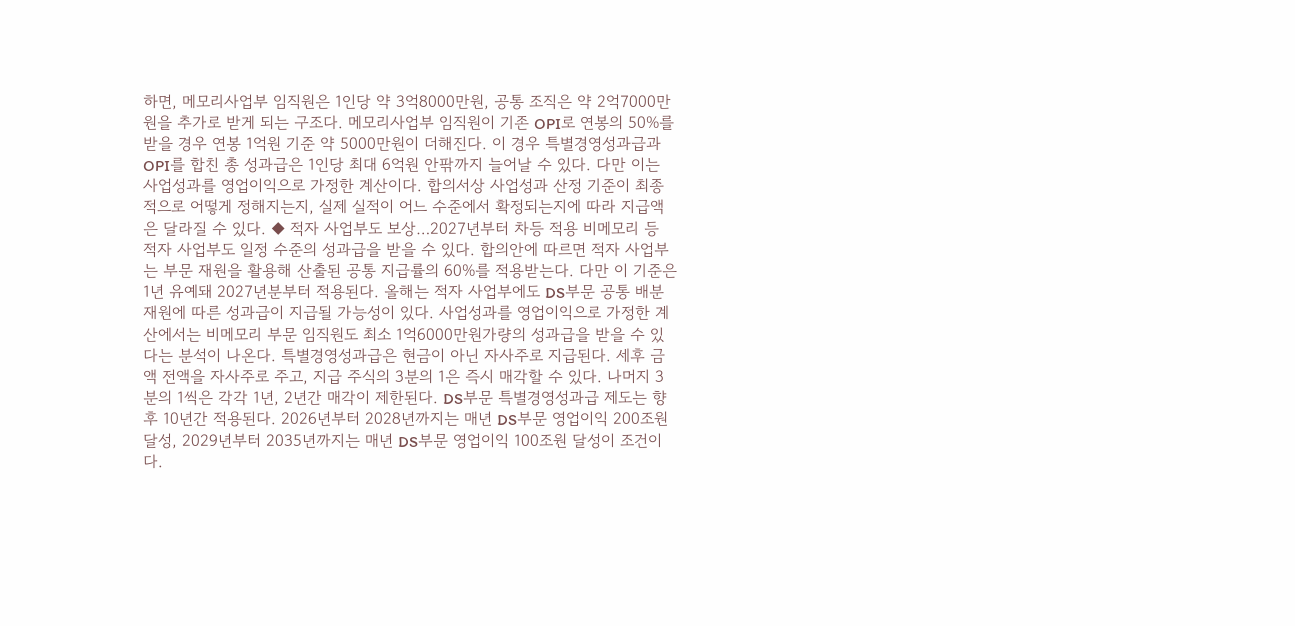하면, 메모리사업부 임직원은 1인당 약 3억8000만원, 공통 조직은 약 2억7000만원을 추가로 받게 되는 구조다. 메모리사업부 임직원이 기존 OPI로 연봉의 50%를 받을 경우 연봉 1억원 기준 약 5000만원이 더해진다. 이 경우 특별경영성과급과 OPI를 합친 총 성과급은 1인당 최대 6억원 안팎까지 늘어날 수 있다. 다만 이는 사업성과를 영업이익으로 가정한 계산이다. 합의서상 사업성과 산정 기준이 최종적으로 어떻게 정해지는지, 실제 실적이 어느 수준에서 확정되는지에 따라 지급액은 달라질 수 있다. ◆ 적자 사업부도 보상…2027년부터 차등 적용 비메모리 등 적자 사업부도 일정 수준의 성과급을 받을 수 있다. 합의안에 따르면 적자 사업부는 부문 재원을 활용해 산출된 공통 지급률의 60%를 적용받는다. 다만 이 기준은 1년 유예돼 2027년분부터 적용된다. 올해는 적자 사업부에도 DS부문 공통 배분 재원에 따른 성과급이 지급될 가능성이 있다. 사업성과를 영업이익으로 가정한 계산에서는 비메모리 부문 임직원도 최소 1억6000만원가량의 성과급을 받을 수 있다는 분석이 나온다. 특별경영성과급은 현금이 아닌 자사주로 지급된다. 세후 금액 전액을 자사주로 주고, 지급 주식의 3분의 1은 즉시 매각할 수 있다. 나머지 3분의 1씩은 각각 1년, 2년간 매각이 제한된다. DS부문 특별경영성과급 제도는 향후 10년간 적용된다. 2026년부터 2028년까지는 매년 DS부문 영업이익 200조원 달성, 2029년부터 2035년까지는 매년 DS부문 영업이익 100조원 달성이 조건이다.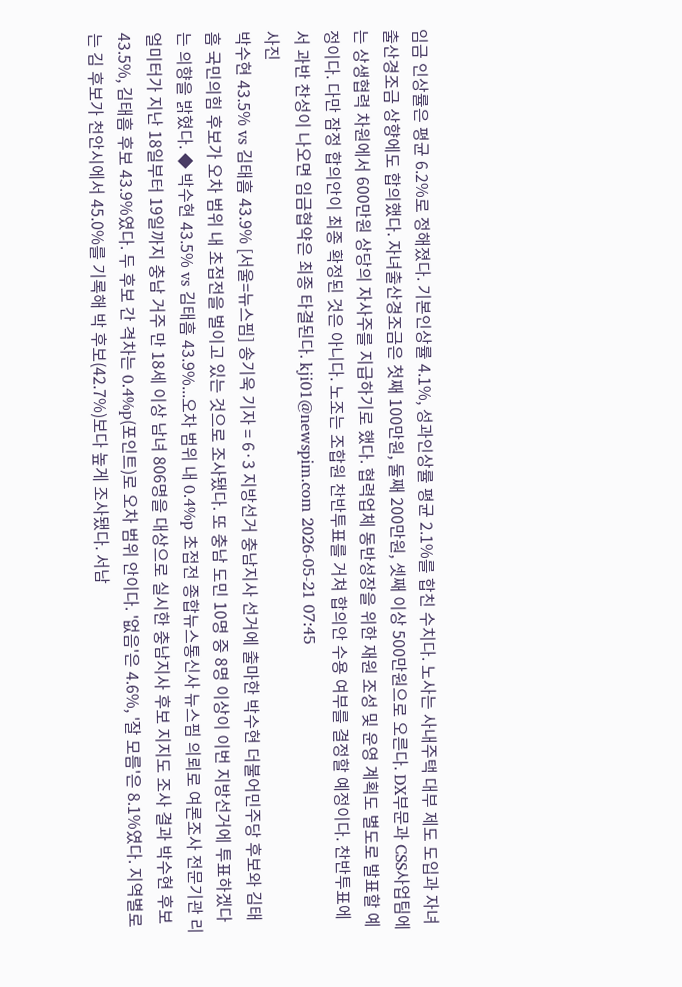임금 인상률은 평균 6.2%로 정해졌다. 기본인상률 4.1%, 성과인상률 평균 2.1%를 합친 수치다. 노사는 사내주택 대부 제도 도입과 자녀출산경조금 상향에도 합의했다. 자녀출산경조금은 첫째 100만원, 둘째 200만원, 셋째 이상 500만원으로 오른다. DX부문과 CSS사업팀에는 상생협력 차원에서 600만원 상당의 자사주를 지급하기로 했다. 협력업체 동반성장을 위한 재원 조성 및 운영 계획도 별도로 발표할 예정이다. 다만 잠정 합의안이 최종 확정된 것은 아니다. 노조는 조합원 찬반투표를 거쳐 합의안 수용 여부를 결정할 예정이다. 찬반투표에서 과반 찬성이 나오면 임금협약은 최종 타결된다. kji01@newspim.com 2026-05-21 07:45
사진
박수현 43.5% vs 김태흠 43.9% [서울=뉴스핌] 송기욱 기자 = 6·3 지방선거 충남지사 선거에 출마한 박수현 더불어민주당 후보와 김태흠 국민의힘 후보가 오차 범위 내 초접전을 벌이고 있는 것으로 조사됐다. 또 충남 도민 10명 중 8명 이상이 이번 지방선거에 투표하겠다는 의향을 밝혔다. ◆ 박수현 43.5% vs 김태흠 43.9%...오차 범위 내 0.4%p 초접전 종합뉴스통신사 뉴스핌 의뢰로 여론조사 전문기관 리얼미터가 지난 18일부터 19일까지 충남 거주 만 18세 이상 남녀 806명을 대상으로 실시한 충남지사 후보 지지도 조사 결과 박수현 후보 43.5%, 김태흠 후보 43.9%였다. 두 후보 간 격차는 0.4%p(포인트)로 오차 범위 안이다. '없음'은 4.6%, '잘 모름'은 8.1%였다. 지역별로는 김 후보가 천안시에서 45.0%를 기록해 박 후보(42.7%)보다 높게 조사됐다. 서남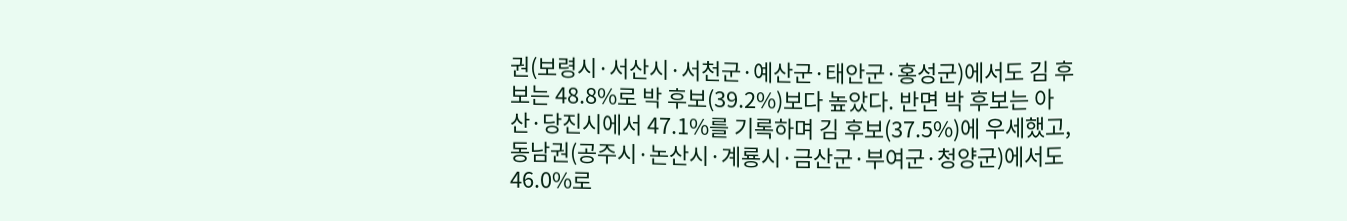권(보령시·서산시·서천군·예산군·태안군·홍성군)에서도 김 후보는 48.8%로 박 후보(39.2%)보다 높았다. 반면 박 후보는 아산·당진시에서 47.1%를 기록하며 김 후보(37.5%)에 우세했고, 동남권(공주시·논산시·계룡시·금산군·부여군·청양군)에서도 46.0%로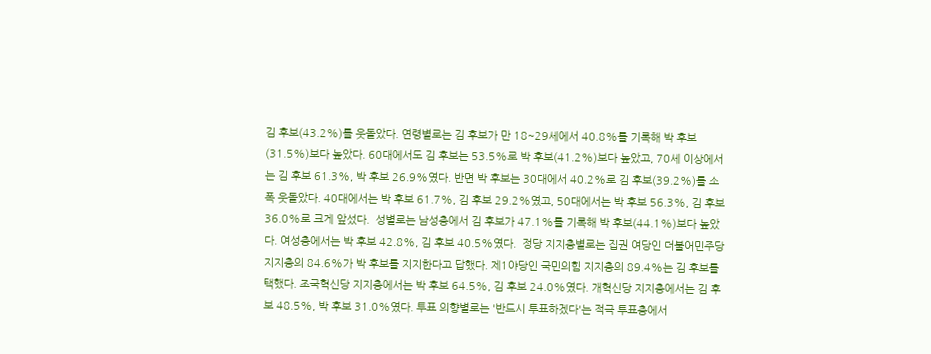김 후보(43.2%)를 웃돌았다. 연령별로는 김 후보가 만 18~29세에서 40.8%를 기록해 박 후보(31.5%)보다 높았다. 60대에서도 김 후보는 53.5%로 박 후보(41.2%)보다 높았고, 70세 이상에서는 김 후보 61.3%, 박 후보 26.9%였다. 반면 박 후보는 30대에서 40.2%로 김 후보(39.2%)를 소폭 웃돌았다. 40대에서는 박 후보 61.7%, 김 후보 29.2%였고, 50대에서는 박 후보 56.3%, 김 후보 36.0%로 크게 앞섰다.  성별로는 남성층에서 김 후보가 47.1%를 기록해 박 후보(44.1%)보다 높았다. 여성층에서는 박 후보 42.8%, 김 후보 40.5%였다.  정당 지지층별로는 집권 여당인 더불어민주당 지지층의 84.6%가 박 후보를 지지한다고 답했다. 제1야당인 국민의힘 지지층의 89.4%는 김 후보를 택했다. 조국혁신당 지지층에서는 박 후보 64.5%, 김 후보 24.0%였다. 개혁신당 지지층에서는 김 후보 48.5%, 박 후보 31.0%였다. 투표 의향별로는 '반드시 투표하겠다'는 적극 투표층에서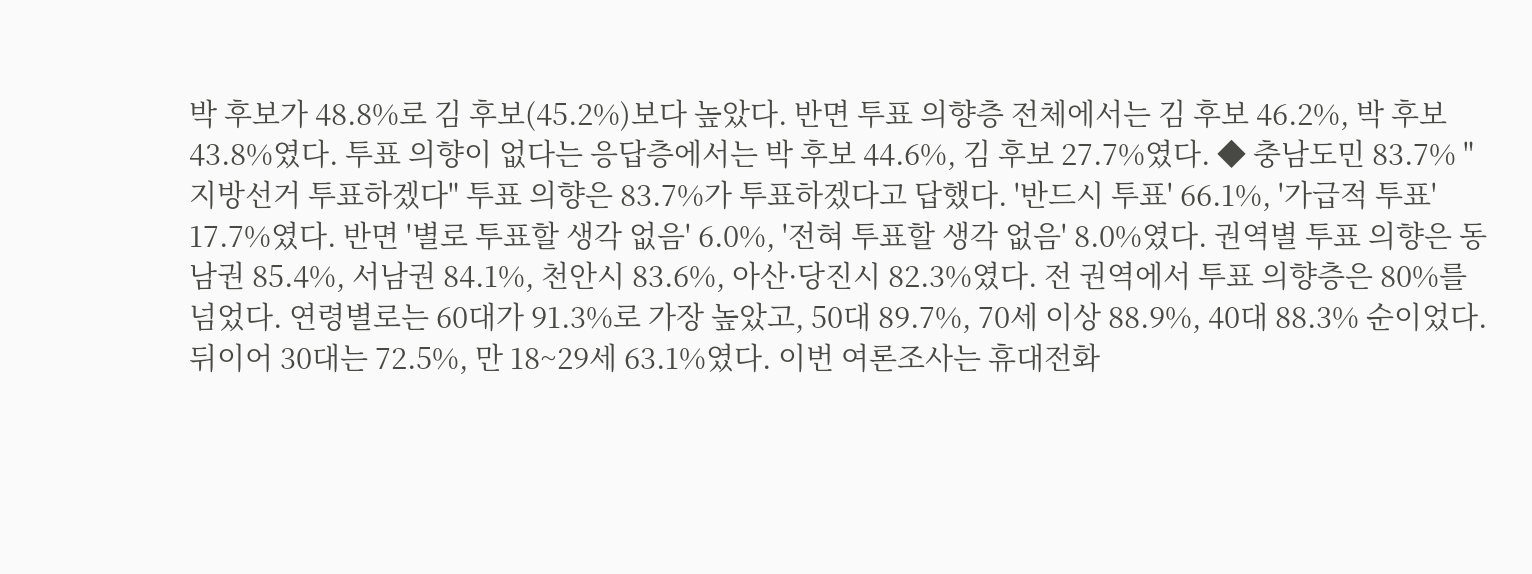박 후보가 48.8%로 김 후보(45.2%)보다 높았다. 반면 투표 의향층 전체에서는 김 후보 46.2%, 박 후보 43.8%였다. 투표 의향이 없다는 응답층에서는 박 후보 44.6%, 김 후보 27.7%였다. ◆ 충남도민 83.7% "지방선거 투표하겠다" 투표 의향은 83.7%가 투표하겠다고 답했다. '반드시 투표' 66.1%, '가급적 투표' 17.7%였다. 반면 '별로 투표할 생각 없음' 6.0%, '전혀 투표할 생각 없음' 8.0%였다. 권역별 투표 의향은 동남권 85.4%, 서남권 84.1%, 천안시 83.6%, 아산·당진시 82.3%였다. 전 권역에서 투표 의향층은 80%를 넘었다. 연령별로는 60대가 91.3%로 가장 높았고, 50대 89.7%, 70세 이상 88.9%, 40대 88.3% 순이었다. 뒤이어 30대는 72.5%, 만 18~29세 63.1%였다. 이번 여론조사는 휴대전화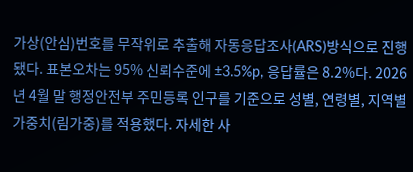가상(안심)번호를 무작위로 추출해 자동응답조사(ARS)방식으로 진행됐다. 표본오차는 95% 신뢰수준에 ±3.5%p, 응답률은 8.2%다. 2026년 4월 말 행정안전부 주민등록 인구를 기준으로 성별, 연령별, 지역별 가중치(림가중)를 적용했다. 자세한 사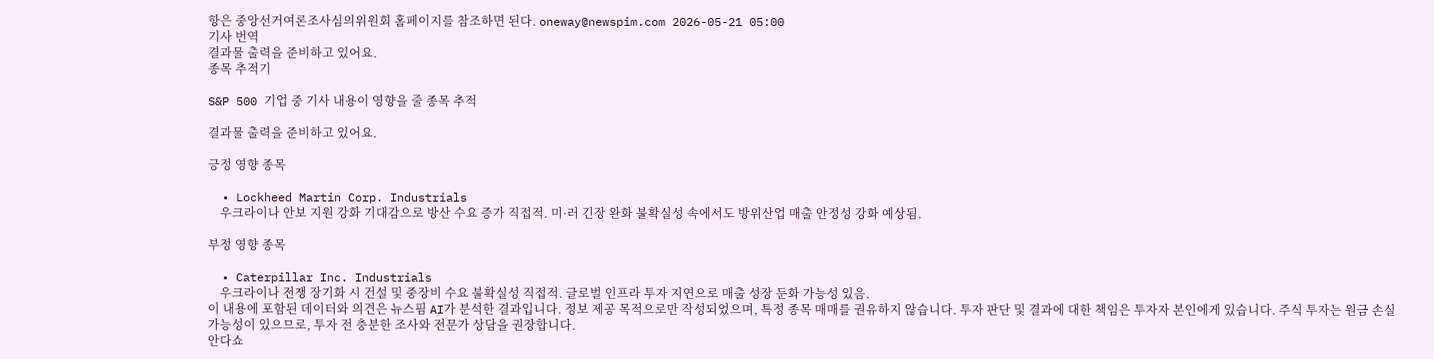항은 중앙선거여론조사심의위원회 홈페이지를 참조하면 된다. oneway@newspim.com 2026-05-21 05:00
기사 번역
결과물 출력을 준비하고 있어요.
종목 추적기

S&P 500 기업 중 기사 내용이 영향을 줄 종목 추적

결과물 출력을 준비하고 있어요.

긍정 영향 종목

  • Lockheed Martin Corp. Industrials
    우크라이나 안보 지원 강화 기대감으로 방산 수요 증가 직접적. 미·러 긴장 완화 불확실성 속에서도 방위산업 매출 안정성 강화 예상됨.

부정 영향 종목

  • Caterpillar Inc. Industrials
    우크라이나 전쟁 장기화 시 건설 및 중장비 수요 불확실성 직접적. 글로벌 인프라 투자 지연으로 매출 성장 둔화 가능성 있음.
이 내용에 포함된 데이터와 의견은 뉴스핌 AI가 분석한 결과입니다. 정보 제공 목적으로만 작성되었으며, 특정 종목 매매를 권유하지 않습니다. 투자 판단 및 결과에 대한 책임은 투자자 본인에게 있습니다. 주식 투자는 원금 손실 가능성이 있으므로, 투자 전 충분한 조사와 전문가 상담을 권장합니다.
안다쇼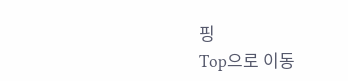핑
Top으로 이동